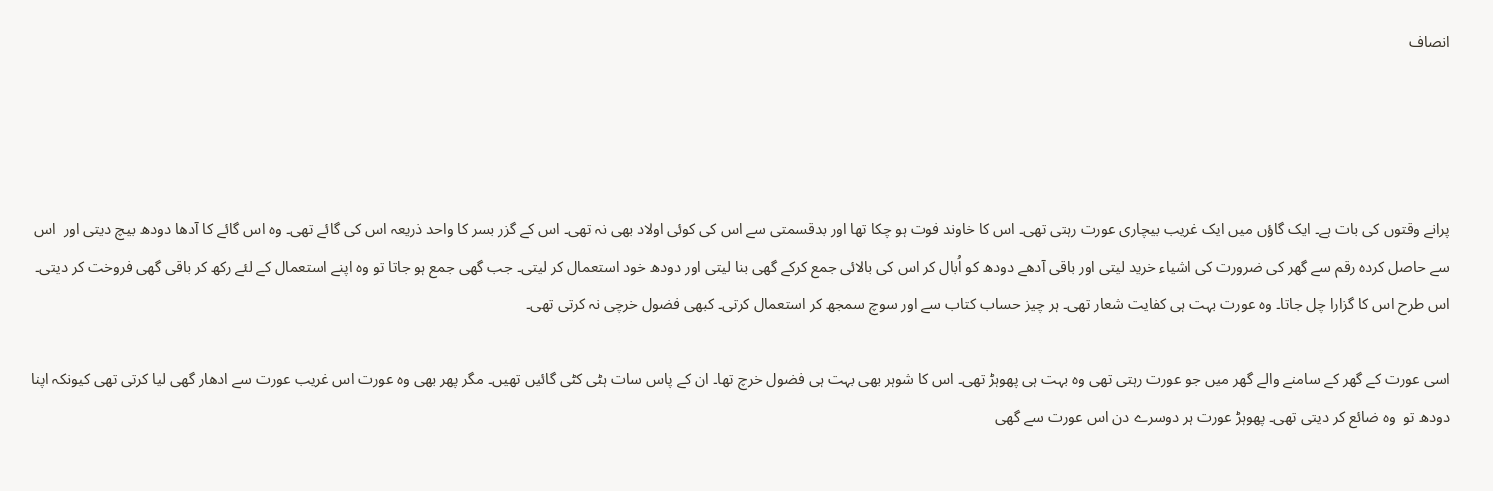انصاف




پرانے وقتوں کی بات ہے۔ ایک گاؤں میں ایک غریب بیچاری عورت رہتی تھی۔ اس کا خاوند فوت ہو چکا تھا اور بدقسمتی سے اس کی کوئی اولاد بھی نہ تھی۔ اس کے گزر بسر کا واحد ذریعہ اس کی گائے تھی۔ وہ اس گائے کا آدھا دودھ بیچ دیتی اور  اس سے حاصل کردہ رقم سے گھر کی ضرورت کی اشیاء خرید لیتی اور باقی آدھے دودھ کو اُبال کر اس کی بالائی جمع کرکے گھی بنا لیتی اور دودھ خود استعمال کر لیتی۔ جب گھی جمع ہو جاتا تو وہ اپنے استعمال کے لئے رکھ کر باقی گھی فروخت کر دیتی۔ اس طرح اس کا گزارا چل جاتا۔ وہ عورت بہت ہی کفایت شعار تھی۔ ہر چیز حساب کتاب سے اور سوچ سمجھ کر استعمال کرتی۔ کبھی فضول خرچی نہ کرتی تھی۔

اسی عورت کے گھر کے سامنے والے گھر میں جو عورت رہتی تھی وہ بہت ہی پھوہڑ تھی۔ اس کا شوہر بھی بہت ہی فضول خرچ تھا۔ ان کے پاس سات ہٹی کٹی گائیں تھیں۔ مگر پھر بھی وہ عورت اس غریب عورت سے ادھار گھی لیا کرتی تھی کیونکہ اپنا دودھ تو  وہ ضائع کر دیتی تھی۔ پھوہڑ عورت ہر دوسرے دن اس عورت سے گھی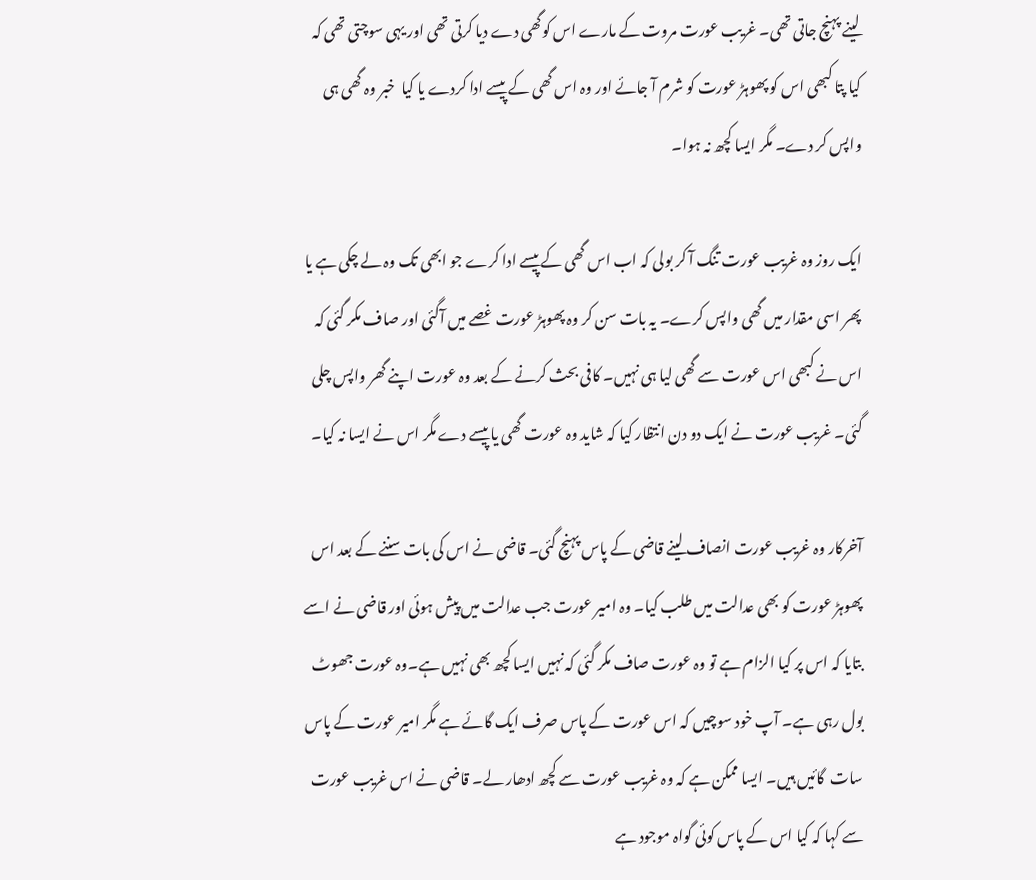لینے پہنچ جاتی تھی۔ غریب عورت مروت کے مارے اس کوگھی دے دیا کرتی تھی اور یہی سوچتی تھی کہ کیا پتا کبھی اس کو پھوہڑ عورت کو شرم آ جائے اور وہ اس گھی کے پیسے ادا کردے یا کیا  خبر وہ گھی ہی واپس کر دے۔ مگر ایسا کچھ نہ ہوا۔

ایک روز وہ غریب عورت تنگ آ کر بولی کہ اب اس گھی کے پیسے ادا کرے جو ابھی تک وہ لے چکی ہے یا پھر اسی مقدار میں گھی واپس کرے۔ یہ بات سن کر وہ پھوہڑ عورت غصے میں آگئی اور صاف مکر گئی کہ اس نے کبھی اس عورت سے گھی لیا ہی نہیں۔ کافی بحث کرنے کے بعد وہ عورت اپنے گھر واپس چلی گئی۔ غریب عورت نے ایک دو دن انتظار کیا کہ شاید وہ عورت گھی یا پیسے دے مگر اس نے ایسا نہ کیا۔

آخرکار وہ غریب عورت انصاف لینے قاضی کے پاس پہنچ گئی۔ قاضی نے اس کی بات سننے کے بعد اس پھوہڑ عورت کو بھی عدالت میں طلب کیا۔ وہ امیر عورت جب عدالت میں پیش ہوئی اور قاضی نے اسے بتایا کہ اس پر کیا الزام ہے تو وہ عورت صاف مکر گئی کہ نہیں ایسا کچھ بھی نہیں ہے۔وہ عورت جھوٹ بول رہی ہے۔ آپ خود سوچیں کہ اس عورت کے پاس صرف ایک گائے ہے مگر امیر عورت کے پاس سات  گائیں ہیں۔ ایسا ممکن ہے کہ وہ غریب عورت سے کچھ ادھار لے۔ قاضی نے اس غریب عورت سے کہا کہ کیا اس کے پاس کوئی گواہ موجود ہے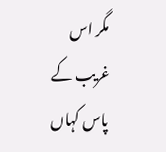مگر اس غریب کے پاس کہاں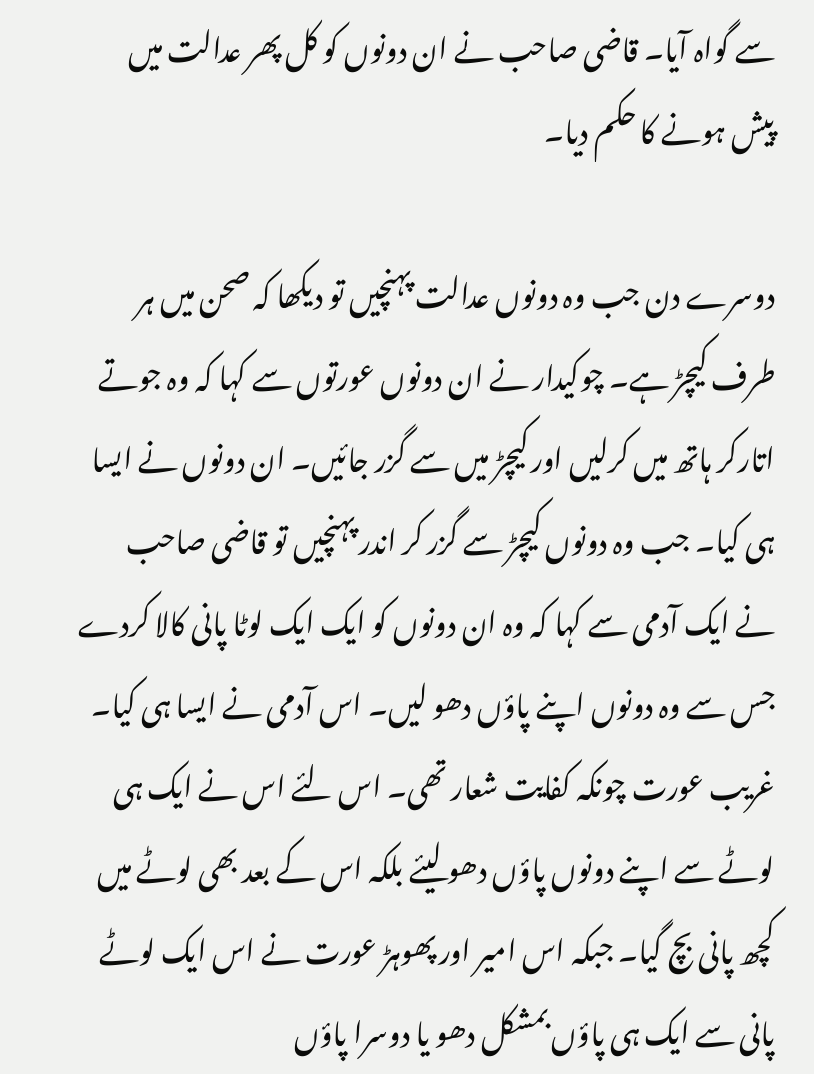سے گواہ آیا۔ قاضی صاحب نے ان دونوں کو کل پھر عدالت میں پیش ہونے کا حکم دیا۔

دوسرے دن جب وہ دونوں عدالت پہنچیں تو دیکھا کہ صحن میں ہر طرف کیچڑ ہے۔ چوکیدار نے ان دونوں عورتوں سے کہا کہ وہ جوتے اتارکر ہاتھ میں کرلیں اور کیچڑ میں سے گزر جائیں۔ ان دونوں نے ایسا ہی کیا۔ جب وہ دونوں کیچڑ سے گزر کر اندر پہنچیں تو قاضی صاحب نے ایک آدمی سے کہا کہ وہ ان دونوں کو ایک ایک لوٹا پانی کالا کردے جس سے وہ دونوں اپنے پاؤں دھو لیں۔ اس آدمی نے ایسا ہی کیا۔ غریب عورت چونکہ کفایت شعار تھی۔ اس لئے اس نے ایک ہی لوٹے سے اپنے دونوں پاؤں دھو لیئے بلکہ اس کے بعد بھی لوٹے میں کچھ پانی بچ گیا۔ جبکہ اس امیر اور پھوہڑ عورت نے اس ایک لوٹے پانی سے ایک ہی پاؤں بمشکل دھو یا دوسرا پاؤں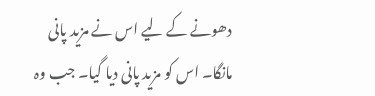دھونے کے لیے اس نے مزید پانی مانگا۔ اس کو مزید پانی دیا گیا۔ جب وہ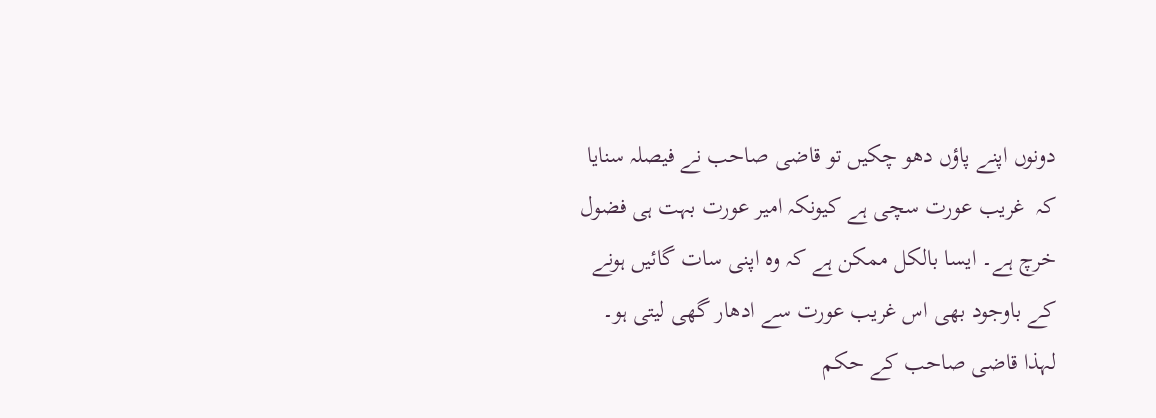دونوں اپنے پاؤں دھو چکیں تو قاضی صاحب نے فیصلہ سنایا کہ  غریب عورت سچی ہے کیونکہ امیر عورت بہت ہی فضول خرچ ہے۔ ایسا بالکل ممکن ہے کہ وہ اپنی سات گائیں ہونے کے باوجود بھی اس غریب عورت سے ادھار گھی لیتی ہو۔ لہذا قاضی صاحب کے حکم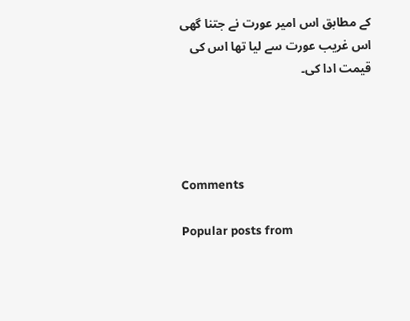کے مطابق اس امیر عورت نے جتنا گھی اس غریب عورت سے لیا تھا اس کی قیمت ادا کی۔




Comments

Popular posts from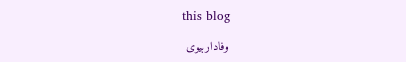this blog

وفاداربیوی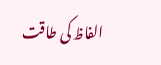الفاظ کی طاقت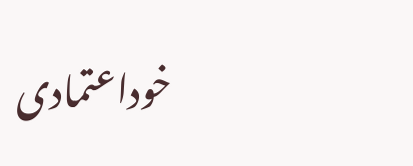خوداعتمادی